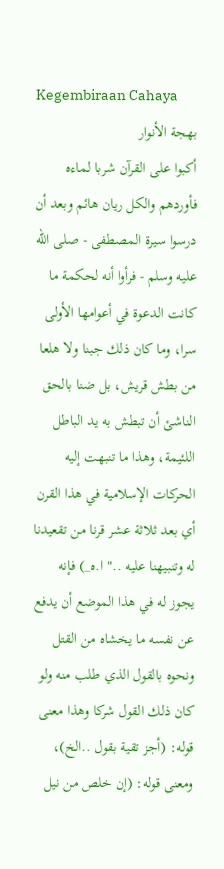Kegembiraan Cahaya
بهجة الأنوار
أكبوا على القرآن شربا لماءه فأوردهم والكل ريان هائم وبعد أن درسوا سيرة المصطفى - صلى الله عليه وسلم - فرأوا أنه لحكمة ما كانت الدعوة في أعوامها الأولى سرا، وما كان ذلك جبنا ولا هلعا من بطش قريش، بل ضنا بالحق الناشئ أن تبطش به يد الباطل اللئيمة، وهذا ما تنبهت إليه الحركات الإسلامية في هذا القرن أي بعد ثلاثة عشر قرنا من تقعيدنا له وتنبيهنا عليه .." ا.ه_) فإنه يجوز له في هذا الموضع أن يدفع عن نفسه ما يخشاه من القتل ونحوه بالقول الذي طلب منه ولو كان ذلك القول شركا وهذا معنى قوله: (أجز تقية بقول ..الخ)، ومعنى قوله: (إن خلص من نيل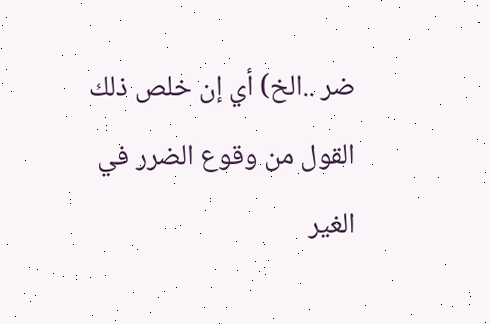ضر ..الخ) أي إن خلص ذلك القول من وقوع الضرر في الغير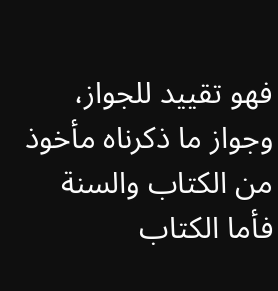فهو تقييد للجواز، وجواز ما ذكرناه مأخوذ من الكتاب والسنة فأما الكتاب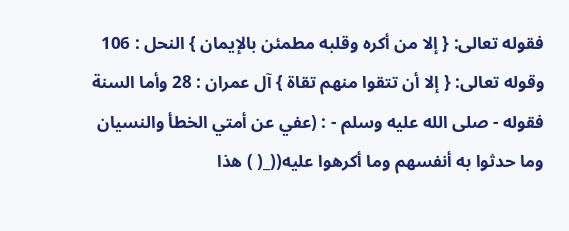فقوله تعالى: { إلا من أكره وقلبه مطمئن بالإيمان } النحل : 106 وقوله تعالى: { إلا أن تتقوا منهم تقاة } آل عمران : 28 وأما السنة فقوله - صلى الله عليه وسلم - : (عفي عن أمتي الخطأ والنسيان وما حدثوا به أنفسهم وما أكرهوا عليه((_( ) هذا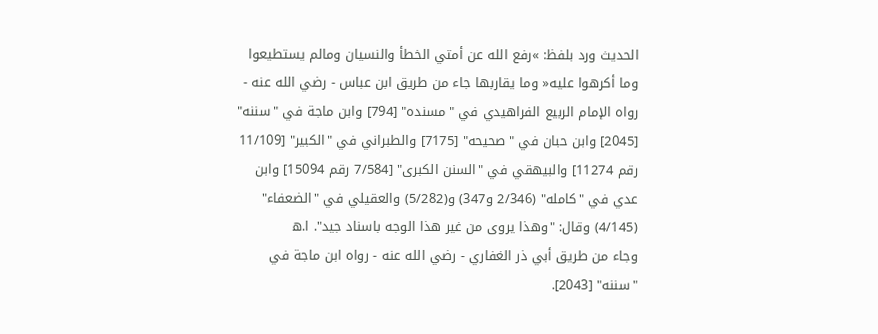الحديث ورد بلفظ: »رفع الله عن أمتي الخطأ والنسيان ومالم يستطيعوا وما أكرهوا عليه« وما يقاربها جاء من طريق ابن عباس - رضي الله عنه - رواه الإمام الربيع الفراهيدي في "مسنده" [794] وابن ماجة في "سننه" [2045] وابن حبان في "صحيحه" [7175] والطبراني في "الكبير" [11/109 رقم 11274] والبيهقي في "السنن الكبرى" [7/584 رقم 15094] وابن عدي في "كامله" (2/346 و347) و(5/282) والعقيلي في "الضعفاء" (4/145) وقال: "وهذا يروى من غير هذا الوجه باسناد جيد". ا.ه
وجاء من طريق أبي ذر الغفاري - رضي الله عنه - رواه ابن ماجة في "سننه" [2043].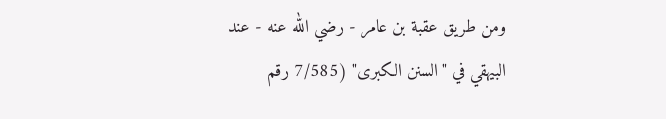ومن طريق عقبة بن عامر - رضي الله عنه - عند البيهقي في "السنن الكبرى" (7/585 رقم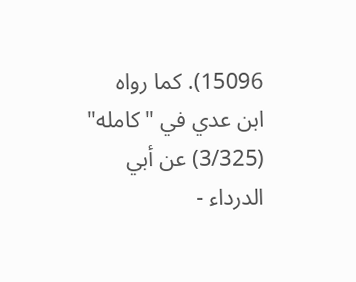15096). كما رواه ابن عدي في "كامله" (3/325) عن أبي الدرداء -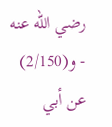رضي الله عنه - و(2/150) عن أبي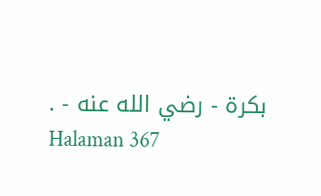بكرة - رضي الله عنه - .
Halaman 367